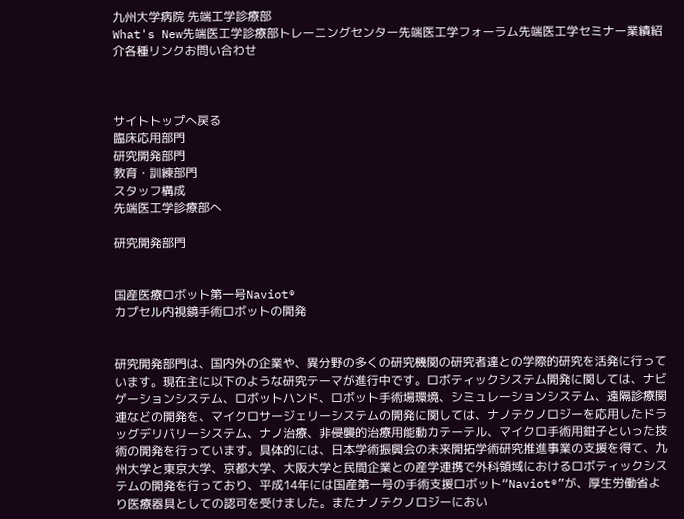九州大学病院 先端工学診療部
What's New先端医工学診療部トレーニングセンター先端医工学フォーラム先端医工学セミナー業績紹介各種リンクお問い合わせ



サイトトップへ戻る
臨床応用部門
研究開発部門
教育・訓練部門
スタッフ構成
先端医工学診療部へ

研究開発部門


国産医療ロボット第一号Naviot®
カプセル内視鏡手術ロボットの開発


研究開発部門は、国内外の企業や、異分野の多くの研究機関の研究者達との学際的研究を活発に行っています。現在主に以下のような研究テーマが進行中です。ロボティックシステム開発に関しては、ナビゲーションシステム、ロボットハンド、ロボット手術場環境、シミュレーションシステム、遠隔診療関連などの開発を、マイクロサージェリーシステムの開発に関しては、ナノテクノロジーを応用したドラッグデリバリーシステム、ナノ治療、非侵襲的治療用能動カテーテル、マイクロ手術用鉗子といった技術の開発を行っています。具体的には、日本学術振興会の未来開拓学術研究推進事業の支援を得て、九州大学と東京大学、京都大学、大阪大学と民間企業との産学連携で外科領域におけるロボティックシステムの開発を行っており、平成14年には国産第一号の手術支援ロボット“Naviot®”が、厚生労働省より医療器具としての認可を受けました。またナノテクノロジーにおい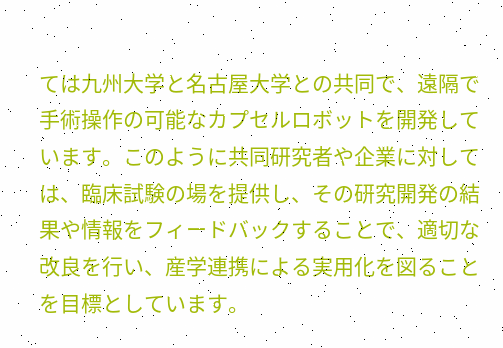ては九州大学と名古屋大学との共同で、遠隔で手術操作の可能なカプセルロボットを開発しています。このように共同研究者や企業に対しては、臨床試験の場を提供し、その研究開発の結果や情報をフィードバックすることで、適切な改良を行い、産学連携による実用化を図ることを目標としています。